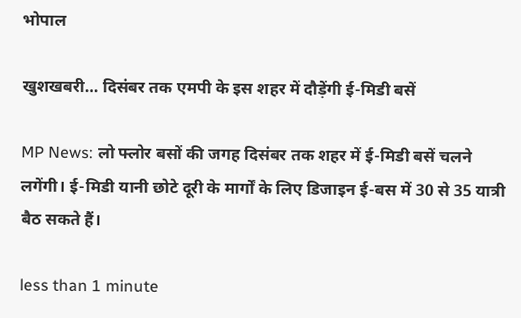भोपाल

खुशखबरी… दिसंबर तक एमपी के इस शहर में दौड़ेंगी ई-मिडी बसें

MP News: लो फ्लोर बसों की जगह दिसंबर तक शहर में ई-मिडी बसें चलने लगेंगी। ई-मिडी यानी छोटे दूरी के मार्गों के लिए डिजाइन ई-बस में 30 से 35 यात्री बैठ सकते हैं।

less than 1 minute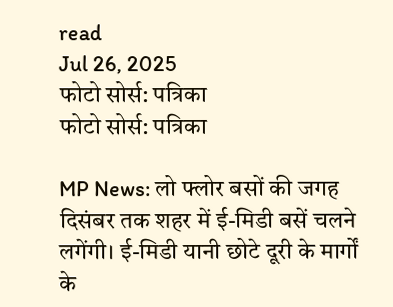read
Jul 26, 2025
फोटो सोर्स: पत्रिका
फोटो सोर्स: पत्रिका

MP News: लो फ्लोर बसों की जगह दिसंबर तक शहर में ई-मिडी बसें चलने लगेंगी। ई-मिडी यानी छोटे दूरी के मार्गों के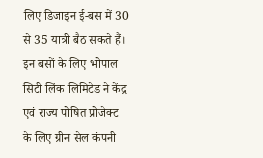लिए डिजाइन ई-बस में 30 से 35 यात्री बैठ सकते हैं। इन बसों के लिए भोपाल सिटी लिंक लिमिटेड ने केंद्र एवं राज्य पोषित प्रोजेक्ट के लिए ग्रीन सेल कंपनी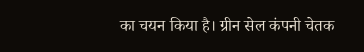का चयन किया है। ग्रीन सेल कंपनी चेतक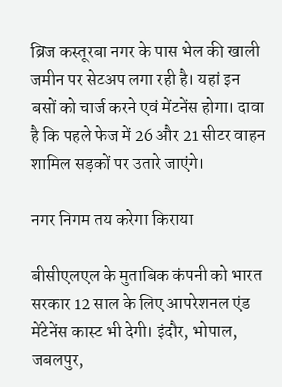ब्रिज कस्तूरबा नगर के पास भेल की खाली जमीन पर सेटअप लगा रही है। यहां इन बसों को चार्ज करने एवं मेंटनेंस होगा। दावा है कि पहले फेज में 26 और 21 सीटर वाहन शामिल सड़कों पर उतारे जाएंगे।

नगर निगम तय करेगा किराया

बीसीएलएल के मुताबिक कंपनी को भारत सरकार 12 साल के लिए आपरेशनल एंड मेंटेनेंस कास्ट भी देगी। इंदौर, भोपाल, जबलपुर,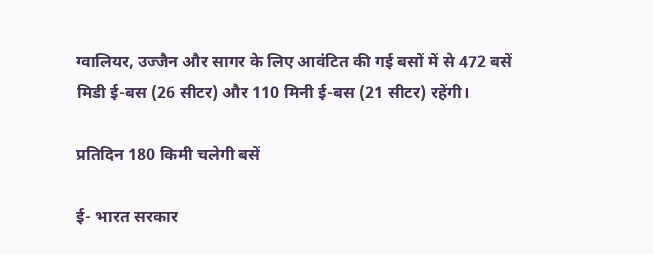ग्वालियर, उज्जैन और सागर के लिए आवंटित की गई बसों में से 472 बसें मिडी ई-बस (26 सीटर) और 110 मिनी ई-बस (21 सीटर) रहेंगी।

प्रतिदिन 180 किमी चलेगी बसें

ई- भारत सरकार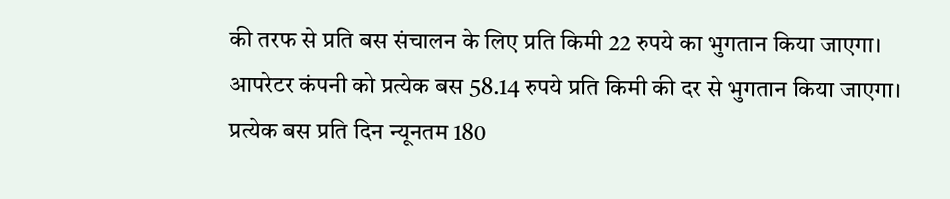की तरफ से प्रति बस संचालन के लिए प्रति किमी 22 रुपये का भुगतान किया जाएगा। आपरेटर कंपनी को प्रत्येक बस 58.14 रुपये प्रति किमी की दर से भुगतान किया जाएगा। प्रत्येक बस प्रति दिन न्यूनतम 180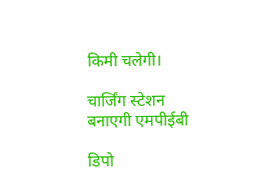किमी चलेगी।

चार्जिंग स्टेशन बनाएगी एमपीईबी

डिपो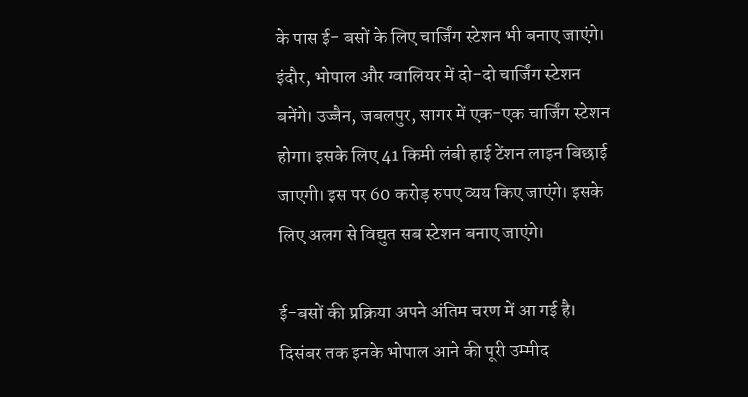के पास ई- बसों के लिए चार्जिंग स्टेशन भी बनाए जाएंगे। इंदौर, भोपाल और ग्वालियर में दो-दो चार्जिंग स्टेशन बनेंगे। उज्जैन, जबलपुर, सागर में एक-एक चार्जिंग स्टेशन होगा। इसके लिए 41 किमी लंबी हाई टेंशन लाइन बिछाई जाएगी। इस पर 60 करोड़ रुपए व्यय किए जाएंगे। इसके लिए अलग से विद्युत सब स्टेशन बनाए जाएंगे।

ई-बसों की प्रक्रिया अपने अंतिम चरण में आ गई है। दिसंबर तक इनके भोपाल आने की पूरी उम्मीद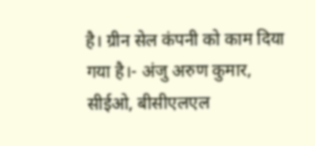है। ग्रीन सेल कंपनी को काम दिया गया है।- अंजु अरुण कुमार, सीईओ, बीसीएलएल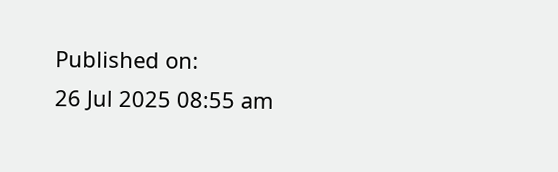Published on:
26 Jul 2025 08:55 am